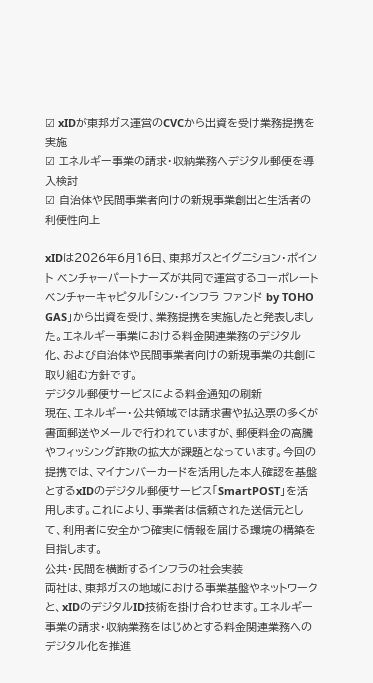☑ xIDが東邦ガス運営のCVCから出資を受け業務提携を実施
☑ エネルギー事業の請求・収納業務へデジタル郵便を導入検討
☑ 自治体や民間事業者向けの新規事業創出と生活者の利便性向上

xIDは2026年6月16日、東邦ガスとイグニション・ポイント ベンチャーパートナーズが共同で運営するコーポレートベンチャーキャピタル「シン・インフラ ファンド by TOHO GAS」から出資を受け、業務提携を実施したと発表しました。エネルギー事業における料金関連業務のデジタル化、および自治体や民間事業者向けの新規事業の共創に取り組む方針です。
デジタル郵便サービスによる料金通知の刷新
現在、エネルギー・公共領域では請求書や払込票の多くが書面郵送やメールで行われていますが、郵便料金の高騰やフィッシング詐欺の拡大が課題となっています。今回の提携では、マイナンバーカードを活用した本人確認を基盤とするxIDのデジタル郵便サービス「SmartPOST」を活用します。これにより、事業者は信頼された送信元として、利用者に安全かつ確実に情報を届ける環境の構築を目指します。
公共・民間を横断するインフラの社会実装
両社は、東邦ガスの地域における事業基盤やネットワークと、xIDのデジタルID技術を掛け合わせます。エネルギー事業の請求・収納業務をはじめとする料金関連業務へのデジタル化を推進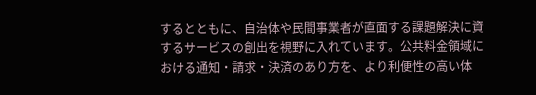するとともに、自治体や民間事業者が直面する課題解決に資するサービスの創出を視野に入れています。公共料金領域における通知・請求・決済のあり方を、より利便性の高い体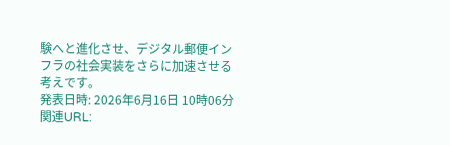験へと進化させ、デジタル郵便インフラの社会実装をさらに加速させる考えです。
発表日時: 2026年6月16日 10時06分
関連URL: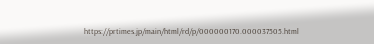https://prtimes.jp/main/html/rd/p/000000170.000037505.html